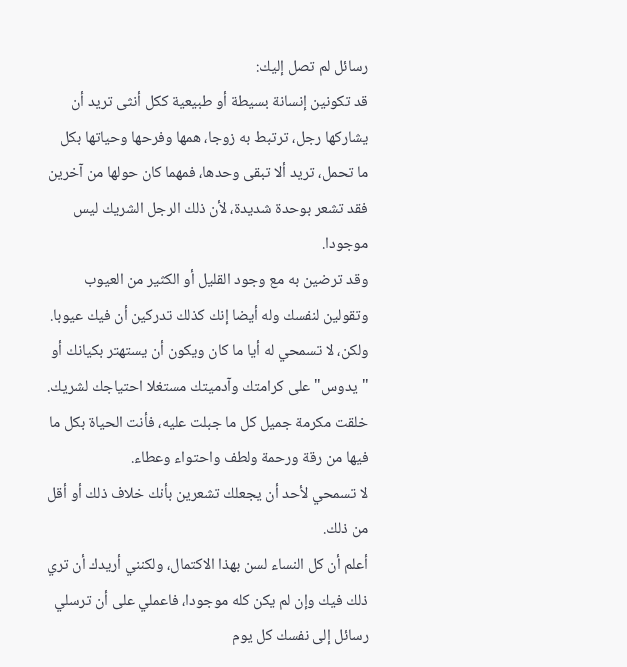رسائل لم تصل إليك:
قد تكونين إنسانة بسيطة أو طبيعية ككل أنثى تريد أن يشاركها رجل، ترتبط به زوجا، همها وفرحها وحياتها بكل ما تحمل، تريد ألا تبقى وحدها، فمهما كان حولها من آخرين فقد تشعر بوحدة شديدة، لأن ذلك الرجل الشريك ليس موجودا.
وقد ترضين به مع وجود القليل أو الكثير من العيوب وتقولين لنفسك وله أيضا إنك كذلك تدركين أن فيك عيوبا.
ولكن، لا تسمحي له أيا ما كان ويكون أن يستهتر بكيانك أو "يدوس" على كرامتك وآدميتك مستغلا احتياجك لشريك.
خلقت مكرمة جميل كل ما جبلت عليه، فأنت الحياة بكل ما فيها من رقة ورحمة ولطف واحتواء وعطاء.
لا تسمحي لأحد أن يجعلك تشعرين بأنك خلاف ذلك أو أقل من ذلك.
أعلم أن كل النساء لسن بهذا الاكتمال، ولكنني أريدك أن تري ذلك فيك وإن لم يكن كله موجودا، فاعملي على أن ترسلي رسائل إلى نفسك كل يوم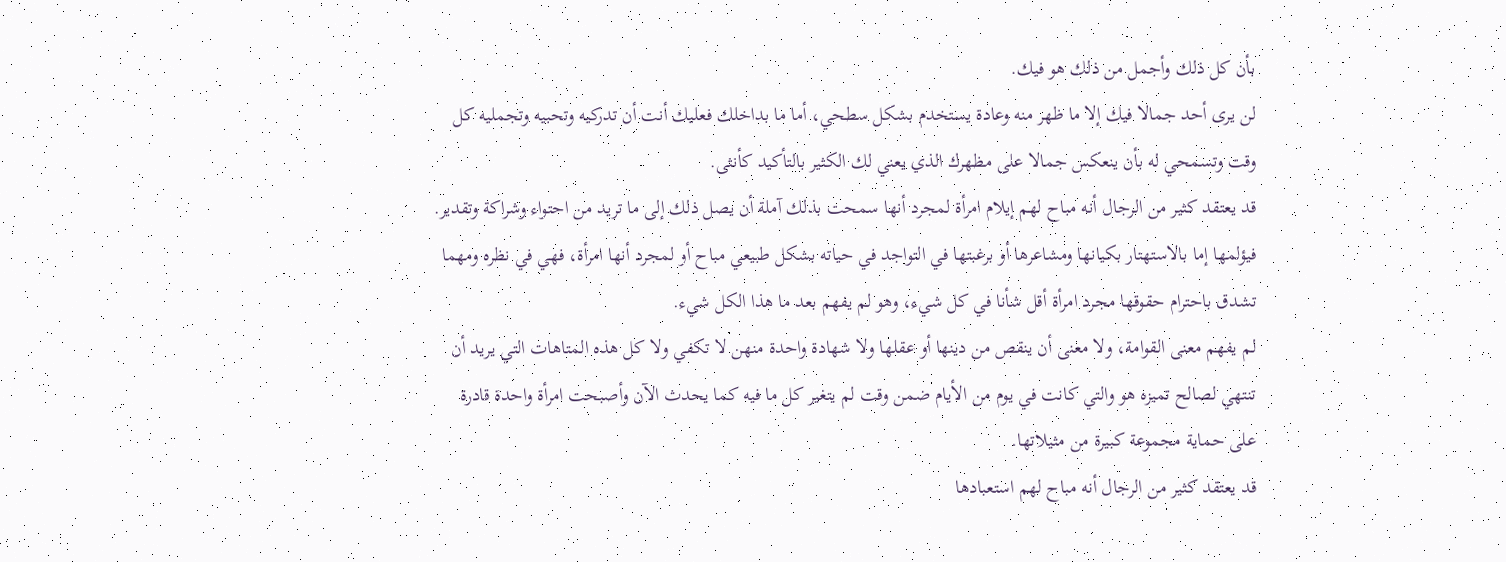بأن كل ذلك وأجمل من ذلك هو فيك.
لن يرى أحد جمالا فيك إلا ما ظهر منه وعادة يستخدم بشكل سطحي، أما ما بداخلك فعليك أنت أن تدركيه وتحبيه وتجمليه كل وقت وتسمحي له بأن ينعكس جمالا على مظهرك الذي يعني لك الكثير بالتأكيد كأنثى.
قد يعتقد كثير من الرجال أنه مباح لهم إيلام امرأة لمجرد أنها سمحت بذلك آملة أن يصل ذلك إلى ما تريد من احتواء وشراكة وتقدير.
فيؤلمها إما بالاستهتار بكيانها ومشاعرها أو برغبتها في التواجد في حياته بشكل طبيعي مباح أو لمجرد أنها امرأة، فهي في نظره ومهما تشدق باحترام حقوقها مجرد امرأة أقل شأنا في كل شيء، وهو لم يفهم بعد ما هذا الكل شيء.
لم يفهم معنى القوامة، ولا معنى أن ينقص من دينها أو عقلها ولا شهادة واحدة منهن لا تكفي ولا كل هذه المتاهات التي يريد أن تنتهي لصالح تميزه هو والتي كانت في يوم من الأيام ضمن وقت لم يتغير كل ما فيه كما يحدث الآن وأصبحت امرأة واحدة قادرة على حماية مجموعة كبيرة من مثيلاتها.
قد يعتقد كثير من الرجال أنه مباح لهم استعبادها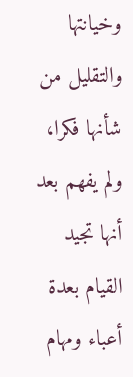وخيانتها والتقليل من شأنها فكرا، ولم يفهم بعد أنها تجيد القيام بعدة أعباء ومهام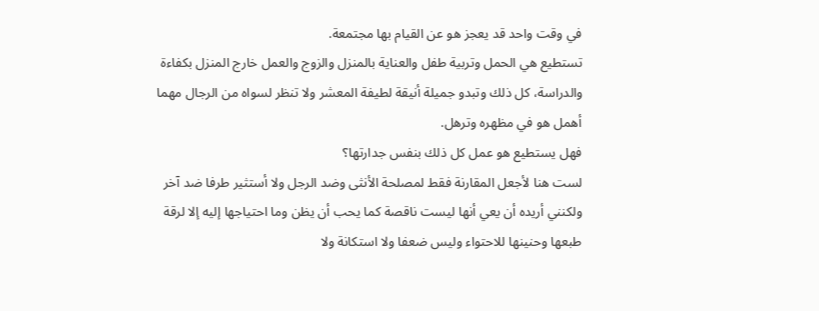في وقت واحد قد يعجز هو عن القيام بها مجتمعة.
تستطيع هي الحمل وتربية طفل والعناية بالمنزل والزوج والعمل خارج المنزل بكفاءة والدراسة، كل ذلك وتبدو جميلة أنيقة لطيفة المعشر ولا تنظر لسواه من الرجال مهما أهمل هو في مظهره وترهل.
فهل يستطيع هو عمل كل ذلك بنفس جدارتها؟
لست هنا لأجعل المقارنة فقط لمصلحة الأنثى وضد الرجل ولا أستثير طرفا ضد آخر ولكنني أريده أن يعي أنها ليست ناقصة كما يحب أن يظن وما احتياجها إليه إلا لرقة طبعها وحنينها للاحتواء وليس ضعفا ولا استكانة ولا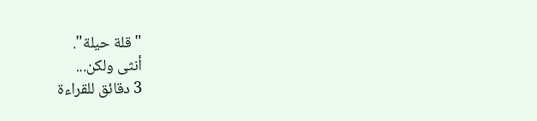"قلة حيلة".
أنثى ولكن...
3 دقائق للقراءة